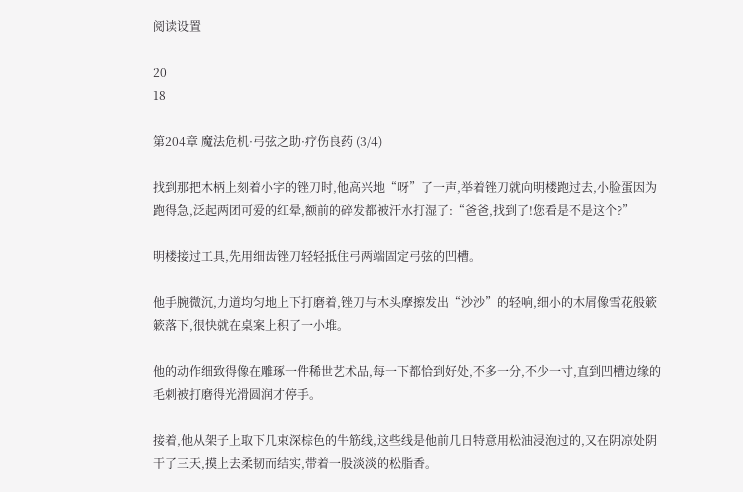阅读设置

20
18

第204章 魔法危机·弓弦之助·疗伤良药 (3/4)

找到那把木柄上刻着小字的锉刀时,他高兴地“呀”了一声,举着锉刀就向明楼跑过去,小脸蛋因为跑得急,泛起两团可爱的红晕,额前的碎发都被汗水打湿了:“爸爸,找到了!您看是不是这个?”

明楼接过工具,先用细齿锉刀轻轻抵住弓两端固定弓弦的凹槽。

他手腕微沉,力道均匀地上下打磨着,锉刀与木头摩擦发出“沙沙”的轻响,细小的木屑像雪花般簌簌落下,很快就在桌案上积了一小堆。

他的动作细致得像在雕琢一件稀世艺术品,每一下都恰到好处,不多一分,不少一寸,直到凹槽边缘的毛刺被打磨得光滑圆润才停手。

接着,他从架子上取下几束深棕色的牛筋线,这些线是他前几日特意用松油浸泡过的,又在阴凉处阴干了三天,摸上去柔韧而结实,带着一股淡淡的松脂香。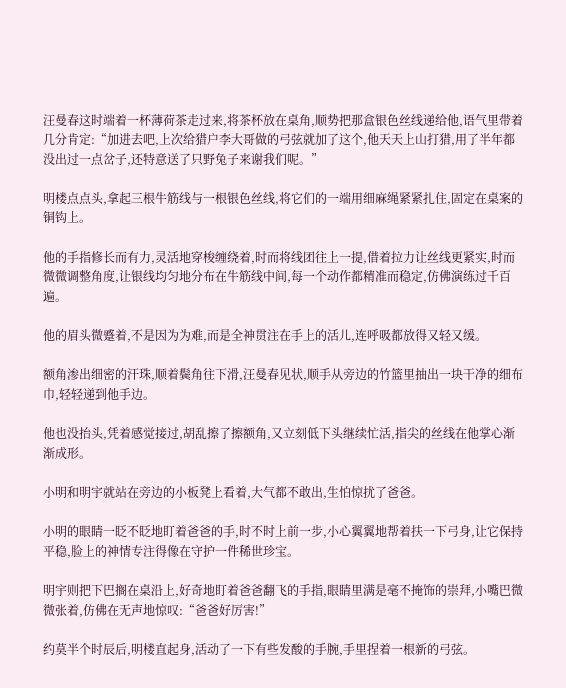汪曼春这时端着一杯薄荷茶走过来,将茶杯放在桌角,顺势把那盒银色丝线递给他,语气里带着几分肯定:“加进去吧,上次给猎户李大哥做的弓弦就加了这个,他天天上山打猎,用了半年都没出过一点岔子,还特意送了只野兔子来谢我们呢。”

明楼点点头,拿起三根牛筋线与一根银色丝线,将它们的一端用细麻绳紧紧扎住,固定在桌案的铜钩上。

他的手指修长而有力,灵活地穿梭缠绕着,时而将线团往上一提,借着拉力让丝线更紧实,时而微微调整角度,让银线均匀地分布在牛筋线中间,每一个动作都精准而稳定,仿佛演练过千百遍。

他的眉头微蹙着,不是因为为难,而是全神贯注在手上的活儿,连呼吸都放得又轻又缓。

额角渗出细密的汗珠,顺着鬓角往下滑,汪曼春见状,顺手从旁边的竹篮里抽出一块干净的细布巾,轻轻递到他手边。

他也没抬头,凭着感觉接过,胡乱擦了擦额角,又立刻低下头继续忙活,指尖的丝线在他掌心渐渐成形。

小明和明宇就站在旁边的小板凳上看着,大气都不敢出,生怕惊扰了爸爸。

小明的眼睛一眨不眨地盯着爸爸的手,时不时上前一步,小心翼翼地帮着扶一下弓身,让它保持平稳,脸上的神情专注得像在守护一件稀世珍宝。

明宇则把下巴搁在桌沿上,好奇地盯着爸爸翻飞的手指,眼睛里满是毫不掩饰的崇拜,小嘴巴微微张着,仿佛在无声地惊叹:“爸爸好厉害!”

约莫半个时辰后,明楼直起身,活动了一下有些发酸的手腕,手里捏着一根新的弓弦。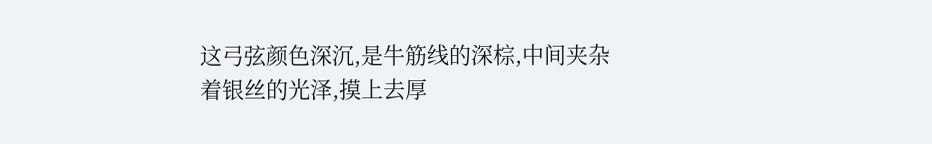这弓弦颜色深沉,是牛筋线的深棕,中间夹杂着银丝的光泽,摸上去厚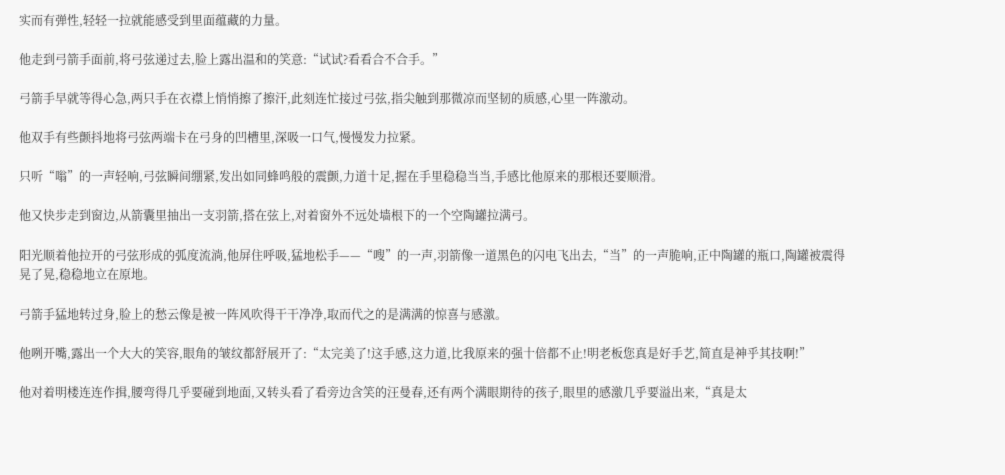实而有弹性,轻轻一拉就能感受到里面蕴藏的力量。

他走到弓箭手面前,将弓弦递过去,脸上露出温和的笑意:“试试?看看合不合手。”

弓箭手早就等得心急,两只手在衣襟上悄悄擦了擦汗,此刻连忙接过弓弦,指尖触到那微凉而坚韧的质感,心里一阵激动。

他双手有些颤抖地将弓弦两端卡在弓身的凹槽里,深吸一口气,慢慢发力拉紧。

只听“嗡”的一声轻响,弓弦瞬间绷紧,发出如同蜂鸣般的震颤,力道十足,握在手里稳稳当当,手感比他原来的那根还要顺滑。

他又快步走到窗边,从箭囊里抽出一支羽箭,搭在弦上,对着窗外不远处墙根下的一个空陶罐拉满弓。

阳光顺着他拉开的弓弦形成的弧度流淌,他屏住呼吸,猛地松手——“嗖”的一声,羽箭像一道黑色的闪电飞出去,“当”的一声脆响,正中陶罐的瓶口,陶罐被震得晃了晃,稳稳地立在原地。

弓箭手猛地转过身,脸上的愁云像是被一阵风吹得干干净净,取而代之的是满满的惊喜与感激。

他咧开嘴,露出一个大大的笑容,眼角的皱纹都舒展开了:“太完美了!这手感,这力道,比我原来的强十倍都不止!明老板您真是好手艺,简直是神乎其技啊!”

他对着明楼连连作揖,腰弯得几乎要碰到地面,又转头看了看旁边含笑的汪曼春,还有两个满眼期待的孩子,眼里的感激几乎要溢出来,“真是太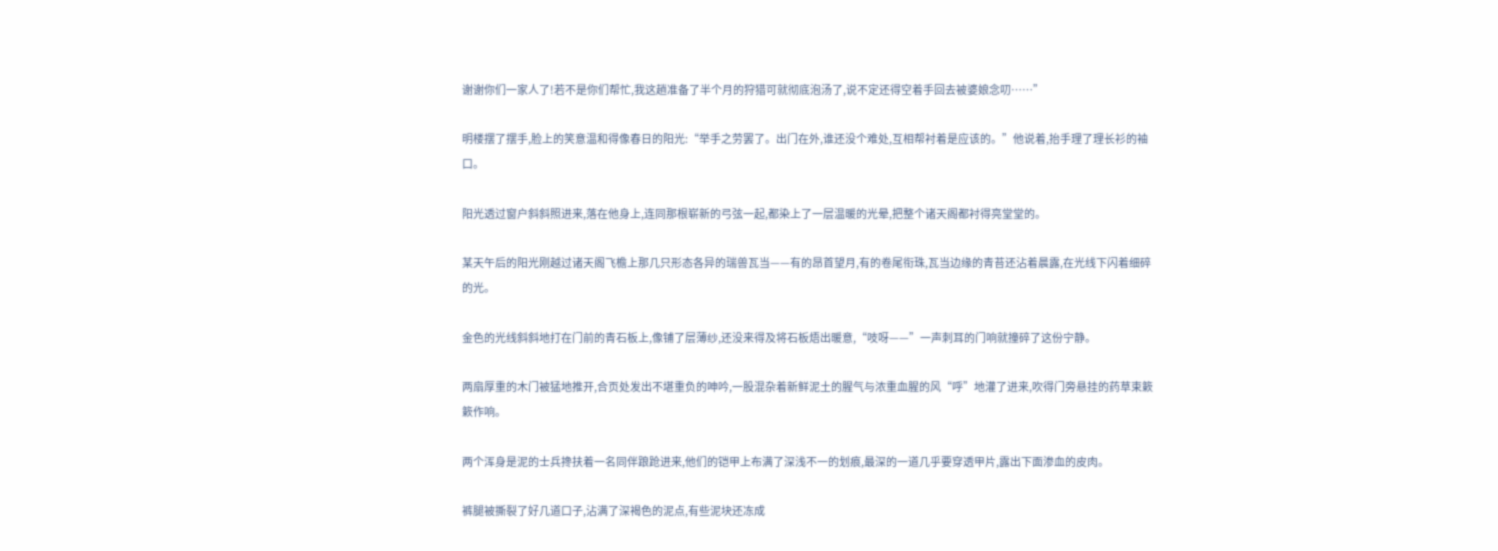谢谢你们一家人了!若不是你们帮忙,我这趟准备了半个月的狩猎可就彻底泡汤了,说不定还得空着手回去被婆娘念叨……”

明楼摆了摆手,脸上的笑意温和得像春日的阳光:“举手之劳罢了。出门在外,谁还没个难处,互相帮衬着是应该的。”他说着,抬手理了理长衫的袖口。

阳光透过窗户斜斜照进来,落在他身上,连同那根崭新的弓弦一起,都染上了一层温暖的光晕,把整个诸天阁都衬得亮堂堂的。

某天午后的阳光刚越过诸天阁飞檐上那几只形态各异的瑞兽瓦当——有的昂首望月,有的卷尾衔珠,瓦当边缘的青苔还沾着晨露,在光线下闪着细碎的光。

金色的光线斜斜地打在门前的青石板上,像铺了层薄纱,还没来得及将石板焐出暖意,“吱呀——”一声刺耳的门响就撞碎了这份宁静。

两扇厚重的木门被猛地推开,合页处发出不堪重负的呻吟,一股混杂着新鲜泥土的腥气与浓重血腥的风“呼”地灌了进来,吹得门旁悬挂的药草束簌簌作响。

两个浑身是泥的士兵搀扶着一名同伴踉跄进来,他们的铠甲上布满了深浅不一的划痕,最深的一道几乎要穿透甲片,露出下面渗血的皮肉。

裤腿被撕裂了好几道口子,沾满了深褐色的泥点,有些泥块还冻成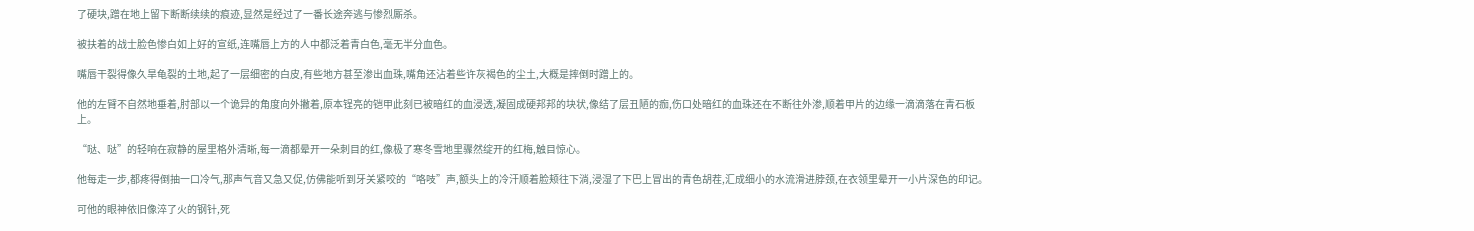了硬块,蹭在地上留下断断续续的痕迹,显然是经过了一番长途奔逃与惨烈厮杀。

被扶着的战士脸色惨白如上好的宣纸,连嘴唇上方的人中都泛着青白色,毫无半分血色。

嘴唇干裂得像久旱龟裂的土地,起了一层细密的白皮,有些地方甚至渗出血珠,嘴角还沾着些许灰褐色的尘土,大概是摔倒时蹭上的。

他的左臂不自然地垂着,肘部以一个诡异的角度向外撇着,原本锃亮的铠甲此刻已被暗红的血浸透,凝固成硬邦邦的块状,像结了层丑陋的痂,伤口处暗红的血珠还在不断往外渗,顺着甲片的边缘一滴滴落在青石板上。

“哒、哒”的轻响在寂静的屋里格外清晰,每一滴都晕开一朵刺目的红,像极了寒冬雪地里骤然绽开的红梅,触目惊心。

他每走一步,都疼得倒抽一口冷气,那声气音又急又促,仿佛能听到牙关紧咬的“咯吱”声,额头上的冷汗顺着脸颊往下淌,浸湿了下巴上冒出的青色胡茬,汇成细小的水流滑进脖颈,在衣领里晕开一小片深色的印记。

可他的眼神依旧像淬了火的钢针,死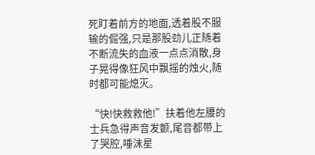死盯着前方的地面,透着股不服输的倔强,只是那股劲儿正随着不断流失的血液一点点消散,身子晃得像狂风中飘摇的烛火,随时都可能熄灭。

“快!快救救他!”扶着他左腰的士兵急得声音发颤,尾音都带上了哭腔,唾沫星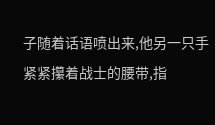子随着话语喷出来,他另一只手紧紧攥着战士的腰带,指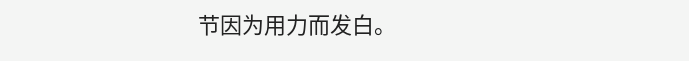节因为用力而发白。